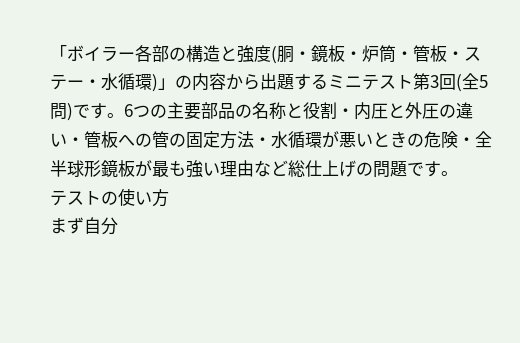「ボイラー各部の構造と強度(胴・鏡板・炉筒・管板・ステー・水循環)」の内容から出題するミニテスト第3回(全5問)です。6つの主要部品の名称と役割・内圧と外圧の違い・管板への管の固定方法・水循環が悪いときの危険・全半球形鏡板が最も強い理由など総仕上げの問題です。
テストの使い方
まず自分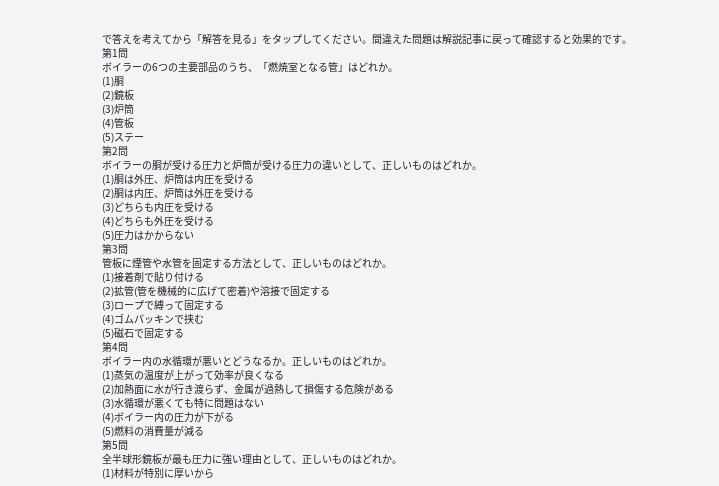で答えを考えてから「解答を見る」をタップしてください。間違えた問題は解説記事に戻って確認すると効果的です。
第1問
ボイラーの6つの主要部品のうち、「燃焼室となる管」はどれか。
(1)胴
(2)鏡板
(3)炉筒
(4)管板
(5)ステー
第2問
ボイラーの胴が受ける圧力と炉筒が受ける圧力の違いとして、正しいものはどれか。
(1)胴は外圧、炉筒は内圧を受ける
(2)胴は内圧、炉筒は外圧を受ける
(3)どちらも内圧を受ける
(4)どちらも外圧を受ける
(5)圧力はかからない
第3問
管板に煙管や水管を固定する方法として、正しいものはどれか。
(1)接着剤で貼り付ける
(2)拡管(管を機械的に広げて密着)や溶接で固定する
(3)ロープで縛って固定する
(4)ゴムパッキンで挟む
(5)磁石で固定する
第4問
ボイラー内の水循環が悪いとどうなるか。正しいものはどれか。
(1)蒸気の温度が上がって効率が良くなる
(2)加熱面に水が行き渡らず、金属が過熱して損傷する危険がある
(3)水循環が悪くても特に問題はない
(4)ボイラー内の圧力が下がる
(5)燃料の消費量が減る
第5問
全半球形鏡板が最も圧力に強い理由として、正しいものはどれか。
(1)材料が特別に厚いから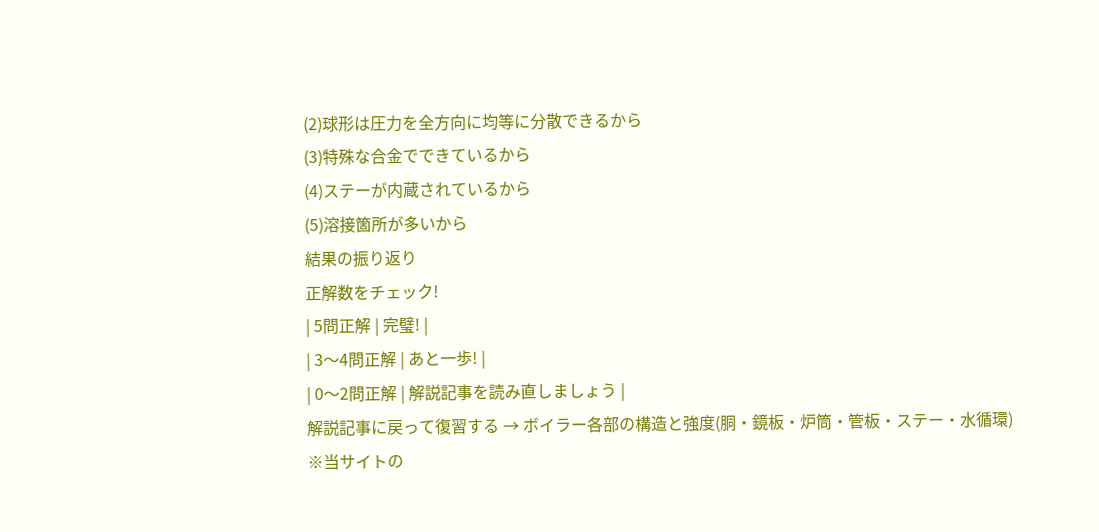(2)球形は圧力を全方向に均等に分散できるから
(3)特殊な合金でできているから
(4)ステーが内蔵されているから
(5)溶接箇所が多いから
結果の振り返り
正解数をチェック!
| 5問正解 | 完璧! |
| 3〜4問正解 | あと一歩! |
| 0〜2問正解 | 解説記事を読み直しましょう |
解説記事に戻って復習する → ボイラー各部の構造と強度(胴・鏡板・炉筒・管板・ステー・水循環)
※当サイトの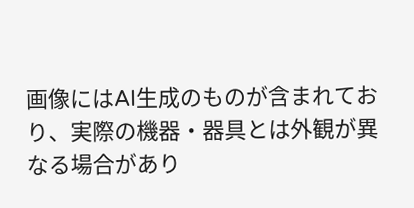画像にはAI生成のものが含まれており、実際の機器・器具とは外観が異なる場合があり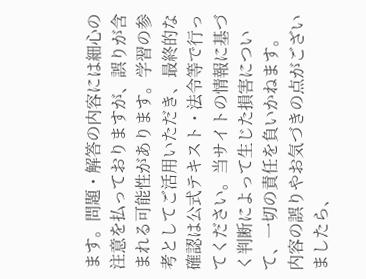ます。問題・解答の内容には細心の注意を払っておりますが、誤りが含まれる可能性があります。学習の参考としてご活用いただき、最終的な確認は公式テキスト・法令等で行ってください。当サイトの情報に基づく判断によって生じた損害について、一切の責任を負いかねます。
内容の誤りやお気づきの点がございましたら、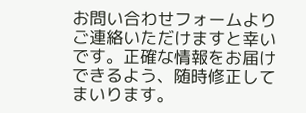お問い合わせフォームよりご連絡いただけますと幸いです。正確な情報をお届けできるよう、随時修正してまいります。